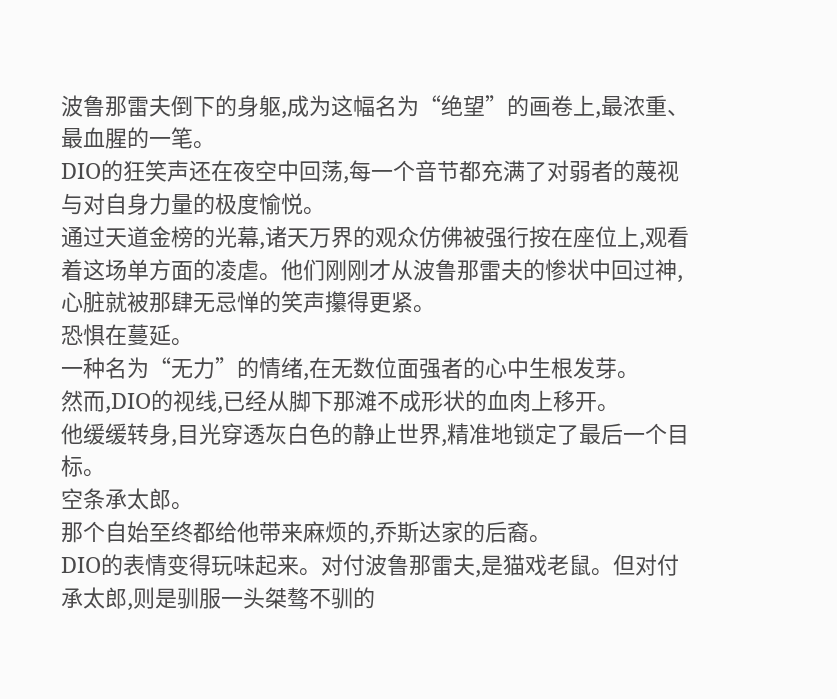波鲁那雷夫倒下的身躯,成为这幅名为“绝望”的画卷上,最浓重、最血腥的一笔。
DIO的狂笑声还在夜空中回荡,每一个音节都充满了对弱者的蔑视与对自身力量的极度愉悦。
通过天道金榜的光幕,诸天万界的观众仿佛被强行按在座位上,观看着这场单方面的凌虐。他们刚刚才从波鲁那雷夫的惨状中回过神,心脏就被那肆无忌惮的笑声攥得更紧。
恐惧在蔓延。
一种名为“无力”的情绪,在无数位面强者的心中生根发芽。
然而,DIO的视线,已经从脚下那滩不成形状的血肉上移开。
他缓缓转身,目光穿透灰白色的静止世界,精准地锁定了最后一个目标。
空条承太郎。
那个自始至终都给他带来麻烦的,乔斯达家的后裔。
DIO的表情变得玩味起来。对付波鲁那雷夫,是猫戏老鼠。但对付承太郎,则是驯服一头桀骜不驯的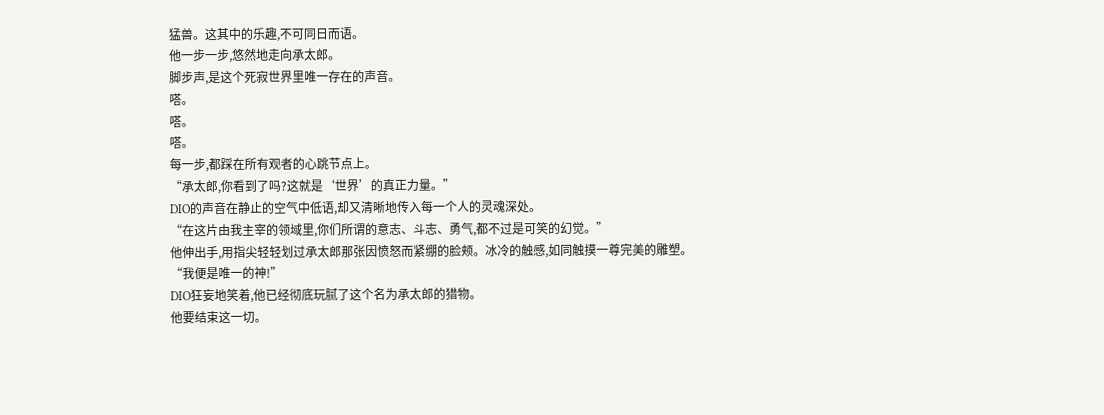猛兽。这其中的乐趣,不可同日而语。
他一步一步,悠然地走向承太郎。
脚步声,是这个死寂世界里唯一存在的声音。
嗒。
嗒。
嗒。
每一步,都踩在所有观者的心跳节点上。
“承太郎,你看到了吗?这就是‘世界’的真正力量。”
DIO的声音在静止的空气中低语,却又清晰地传入每一个人的灵魂深处。
“在这片由我主宰的领域里,你们所谓的意志、斗志、勇气,都不过是可笑的幻觉。”
他伸出手,用指尖轻轻划过承太郎那张因愤怒而紧绷的脸颊。冰冷的触感,如同触摸一尊完美的雕塑。
“我便是唯一的神!”
DIO狂妄地笑着,他已经彻底玩腻了这个名为承太郎的猎物。
他要结束这一切。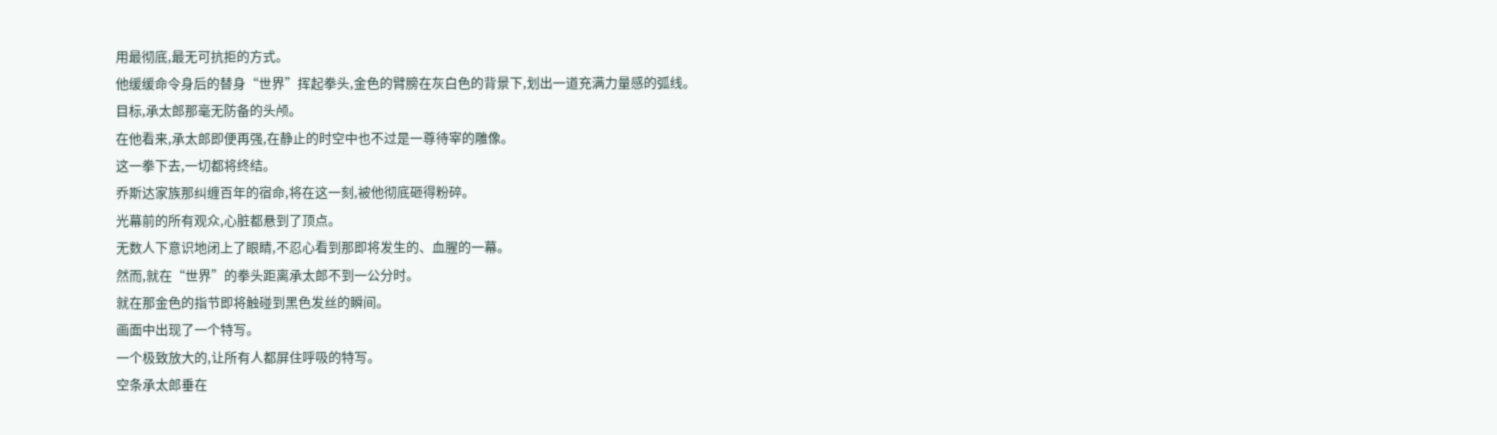用最彻底,最无可抗拒的方式。
他缓缓命令身后的替身“世界”挥起拳头,金色的臂膀在灰白色的背景下,划出一道充满力量感的弧线。
目标,承太郎那毫无防备的头颅。
在他看来,承太郎即便再强,在静止的时空中也不过是一尊待宰的雕像。
这一拳下去,一切都将终结。
乔斯达家族那纠缠百年的宿命,将在这一刻,被他彻底砸得粉碎。
光幕前的所有观众,心脏都悬到了顶点。
无数人下意识地闭上了眼睛,不忍心看到那即将发生的、血腥的一幕。
然而,就在“世界”的拳头距离承太郎不到一公分时。
就在那金色的指节即将触碰到黑色发丝的瞬间。
画面中出现了一个特写。
一个极致放大的,让所有人都屏住呼吸的特写。
空条承太郎垂在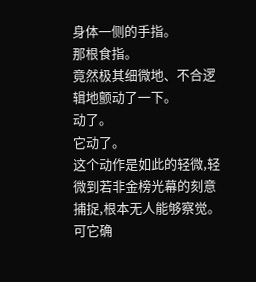身体一侧的手指。
那根食指。
竟然极其细微地、不合逻辑地颤动了一下。
动了。
它动了。
这个动作是如此的轻微,轻微到若非金榜光幕的刻意捕捉,根本无人能够察觉。
可它确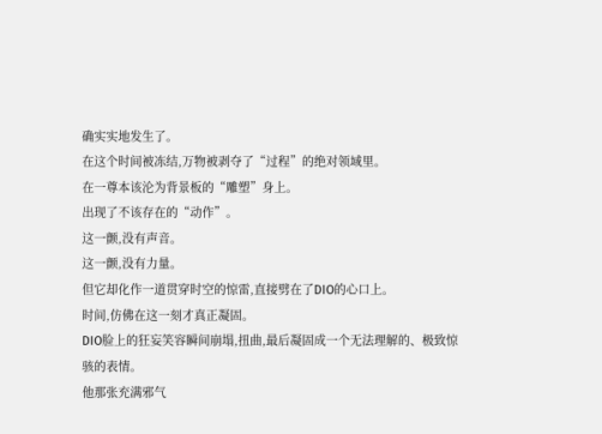确实实地发生了。
在这个时间被冻结,万物被剥夺了“过程”的绝对领域里。
在一尊本该沦为背景板的“雕塑”身上。
出现了不该存在的“动作”。
这一颤,没有声音。
这一颤,没有力量。
但它却化作一道贯穿时空的惊雷,直接劈在了DIO的心口上。
时间,仿佛在这一刻才真正凝固。
DIO脸上的狂妄笑容瞬间崩塌,扭曲,最后凝固成一个无法理解的、极致惊骇的表情。
他那张充满邪气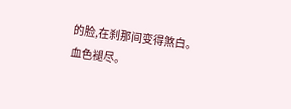的脸,在刹那间变得煞白。
血色褪尽。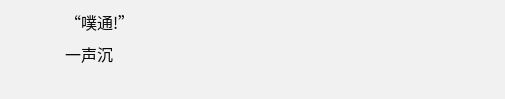“噗通!”
一声沉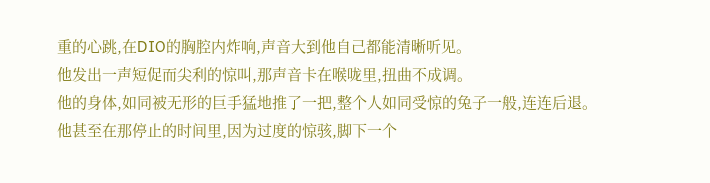重的心跳,在DIO的胸腔内炸响,声音大到他自己都能清晰听见。
他发出一声短促而尖利的惊叫,那声音卡在喉咙里,扭曲不成调。
他的身体,如同被无形的巨手猛地推了一把,整个人如同受惊的兔子一般,连连后退。
他甚至在那停止的时间里,因为过度的惊骇,脚下一个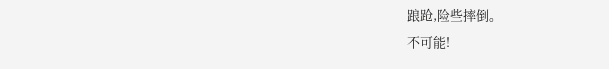踉跄,险些摔倒。
不可能!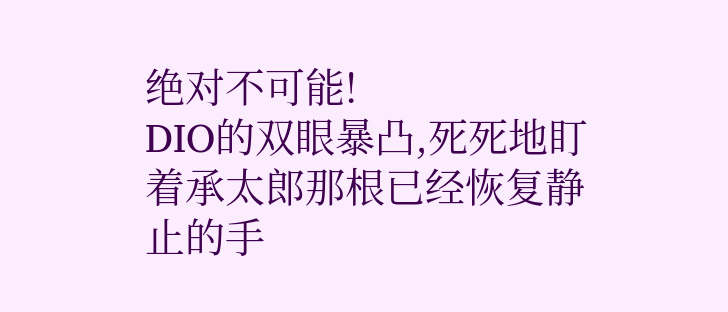绝对不可能!
DIO的双眼暴凸,死死地盯着承太郎那根已经恢复静止的手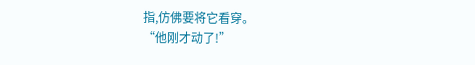指,仿佛要将它看穿。
“他刚才动了!”